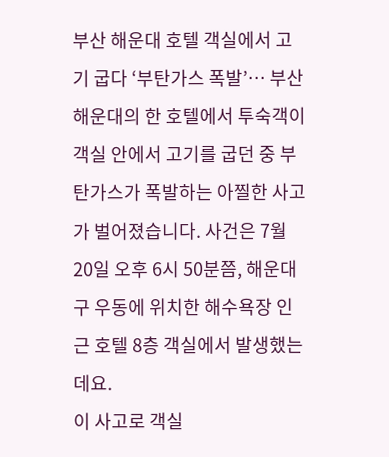부산 해운대 호텔 객실에서 고기 굽다 ‘부탄가스 폭발’… 부산 해운대의 한 호텔에서 투숙객이 객실 안에서 고기를 굽던 중 부탄가스가 폭발하는 아찔한 사고가 벌어졌습니다. 사건은 7월 20일 오후 6시 50분쯤, 해운대구 우동에 위치한 해수욕장 인근 호텔 8층 객실에서 발생했는데요.
이 사고로 객실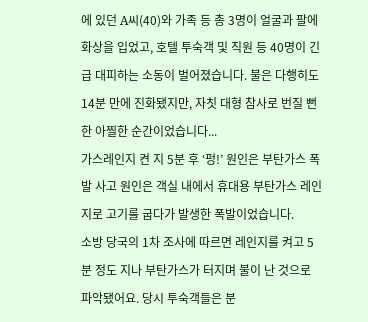에 있던 A씨(40)와 가족 등 총 3명이 얼굴과 팔에 화상을 입었고, 호텔 투숙객 및 직원 등 40명이 긴급 대피하는 소동이 벌어졌습니다. 불은 다행히도 14분 만에 진화됐지만, 자칫 대형 참사로 번질 뻔한 아찔한 순간이었습니다...
가스레인지 켠 지 5분 후 ‘펑!’ 원인은 부탄가스 폭발 사고 원인은 객실 내에서 휴대용 부탄가스 레인지로 고기를 굽다가 발생한 폭발이었습니다.
소방 당국의 1차 조사에 따르면 레인지를 켜고 5분 정도 지나 부탄가스가 터지며 불이 난 것으로 파악됐어요. 당시 투숙객들은 분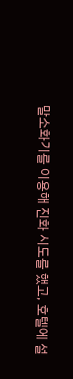말소화기를 이용해 진화 시도를 했고, 호텔에 설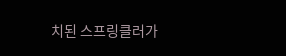치된 스프링클러가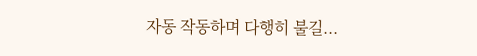자동 작동하며 다행히 불길...